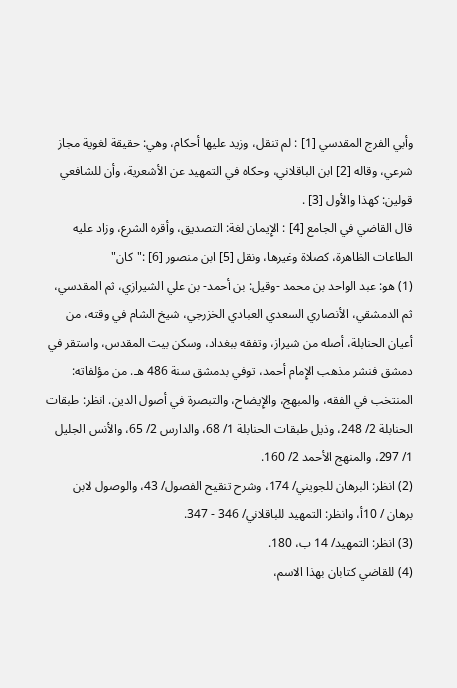وأبي الفرج المقدسي [1] : لم تنقل، وزيد عليها أحكام، وهي: حقيقة لغوية مجاز شرعي، وقاله [2] ابن الباقلاني، وحكاه في التمهيد عن الأشعرية، وأن للشافعي قولين: كهذا والأول [3] .
قال القاضي في الجامع [4] : الإِيمان لغة: التصديق، وأقره الشرع، وزاد عليه الطاعات الظاهرة، كصلاة وغيرها، ونقل [5] ابن منصور [6] :"كان"
(1) هو: عبد الواحد بن محمد -وقيل: بن أحمد- بن علي الشيرازي، ثم المقدسي، ثم الدمشقي، الأنصاري السعدي العبادي الخزرجي، شيخ الشام في وقته، من أعيان الحنابلة، أصله من شيراز، وتفقه ببغداد، وسكن بيت المقدس، واستقر في دمشق فنشر مذهب الإِمام أحمد، توفي بدمشق سنة 486 هـ. من مؤلفاته: المنتخب في الفقه، والمبهج، والإِيضاح، والتبصرة في أصول الدين. انظر: طبقات الحنابلة 2/ 248، وذيل طبقات الحنابلة 1/ 68، والدارس 2/ 65، والأنس الجليل 1/ 297، والمنهج الأحمد 2/ 160.
(2) انظر: البرهان للجويني/ 174، وشرح تنقيح الفصول/ 43، والوصول لابن برهان / 10أ، وانظر: التمهيد للباقلاني/ 346 - 347.
(3) انظر: التمهيد/ 14 ب، 180.
(4) للقاضي كتابان بهذا الاسم،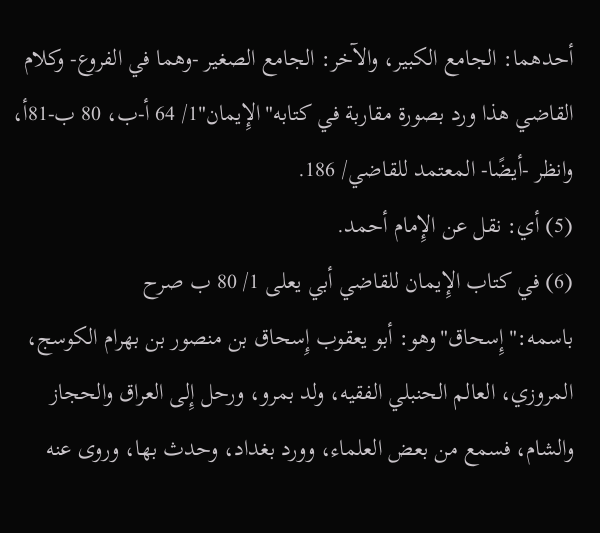أحدهما: الجامع الكبير، والآخر: الجامع الصغير -وهما في الفروع- وكلام القاضي هذا ورد بصورة مقاربة في كتابه"الإِيمان"1/ 64 أ-ب، 80 ب-81أ، وانظر -أيضًا- المعتمد للقاضي/ 186.
(5) أي: نقل عن الإِمام أحمد.
(6) في كتاب الإِيمان للقاضي أبي يعلى 1/ 80 ب صرح باسمه:"إِسحاق"وهو: أبو يعقوب إِسحاق بن منصور بن بهرام الكوسج، المروزي، العالم الحنبلي الفقيه، ولد بمرو، ورحل إِلى العراق والحجاز والشام، فسمع من بعض العلماء، وورد بغداد، وحدث بها، وروى عنه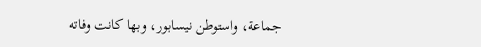جماعة، واستوطن نيسابور، وبها كانت وفاته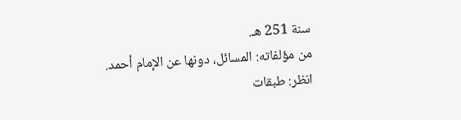سنة 251 هـ.
من مؤلفاته: المسائل، دونها عن الإمام أحمد.
انظر: طبقات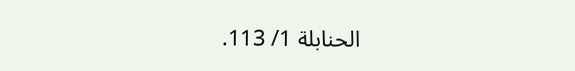الحنابلة 1/ 113.